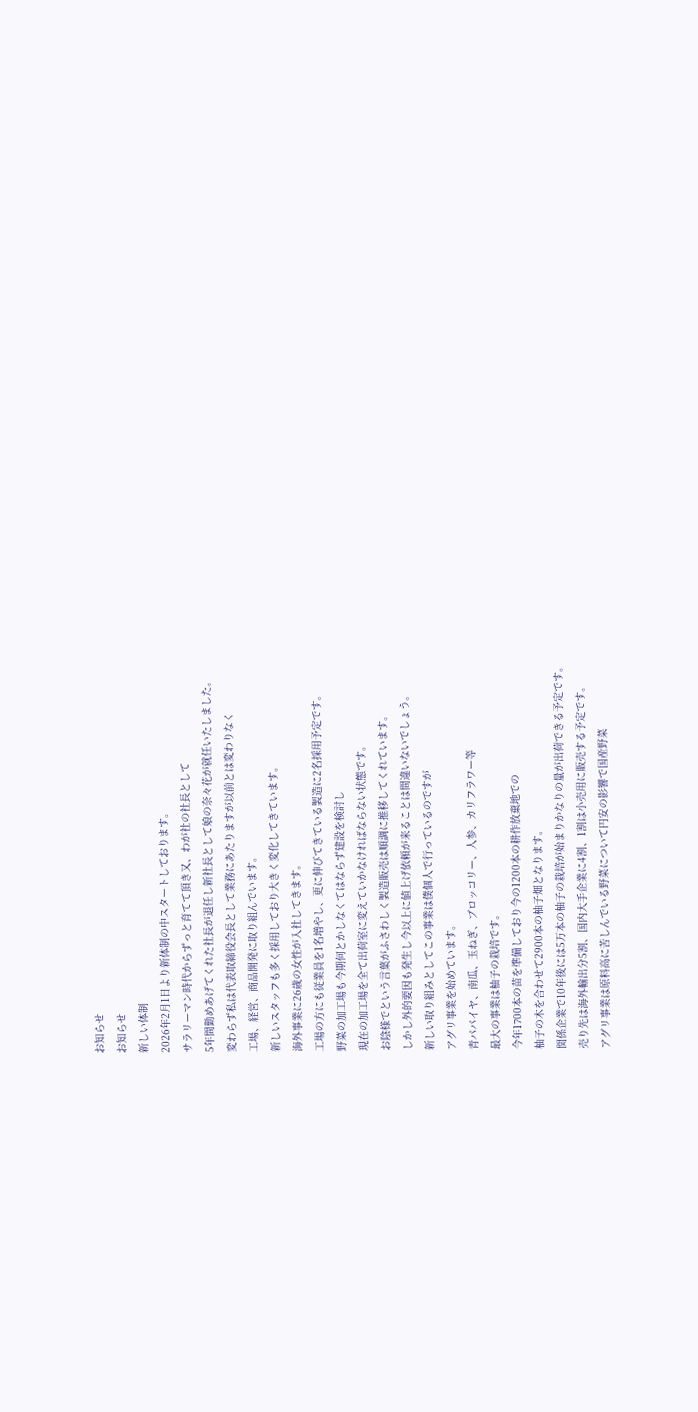お知らせ
お知らせ
新しい体制
2026年2月1日より新体制の中スタートしております。
サラリーマン時代からずっと育てて頂き又、わが社の社長として
5年間勤めあげてくれた社長が退任し新社長として娘の奈々花が就任いたしました。
変わらず私は代表取締役会長として業務にあたりますが以前とは変わりなく
工場、経営、商品開発に取り組んでいます。
新しいスタッフも多く採用しており大きく変化してきています。
海外事業に26歳の女性が入社してきます。
工場の方にも従業員を1名増やし、更に伸びてきている製造に2名採用予定です。
野菜の加工場も今期何とかしなくてはならず建設を検討し
現在の加工場を全て出荷室に変えていかなければならない状態です。
お陰様でという言葉がふさわしく製造販売は順調に推移してくれています。
しかし外的要因も発生し今以上に値上げ依頼が来ることは間違いないでしょう。
新しい取り組みとしてこの事業は僕個人で行っているのですが
アグリ事業を始めています。
青パパイヤ、南瓜、玉ねぎ、ブロッコリー、人参、カリフラワー等
最大の事業は柚子の栽培です。
今年1700本の苗を準備しており今の1200本の耕作放棄地での
柚子の木を合わせて2900本の柚子畑となります。
関係企業で10年後には5万本の柚子の栽培が始まりかなりの量が出荷できる予定です。
売り先は海外輸出分5割、国内大手企業に4割、1割は小売用に販売する予定です。
アグリ事業は原料高に苦しんでいる野菜について円安の影響で国産野菜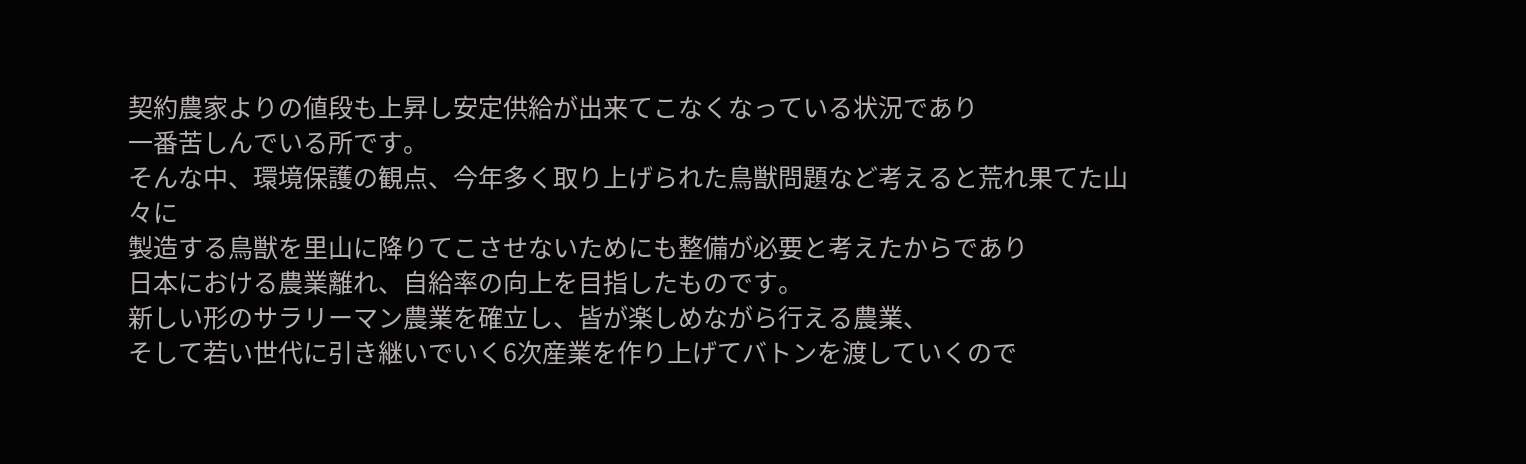契約農家よりの値段も上昇し安定供給が出来てこなくなっている状況であり
一番苦しんでいる所です。
そんな中、環境保護の観点、今年多く取り上げられた鳥獣問題など考えると荒れ果てた山々に
製造する鳥獣を里山に降りてこさせないためにも整備が必要と考えたからであり
日本における農業離れ、自給率の向上を目指したものです。
新しい形のサラリーマン農業を確立し、皆が楽しめながら行える農業、
そして若い世代に引き継いでいく6次産業を作り上げてバトンを渡していくので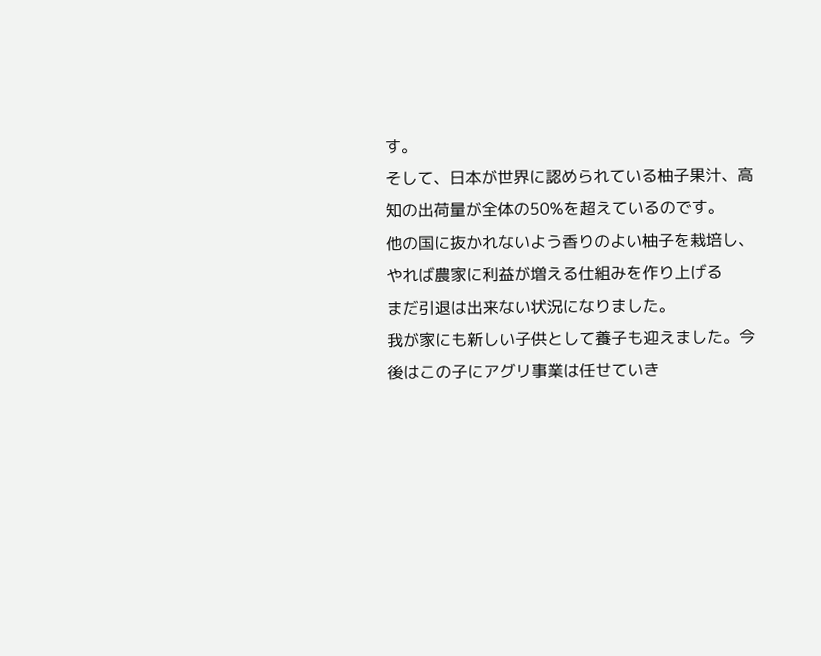す。
そして、日本が世界に認められている柚子果汁、高知の出荷量が全体の50%を超えているのです。
他の国に抜かれないよう香りのよい柚子を栽培し、やれば農家に利益が増える仕組みを作り上げる
まだ引退は出来ない状況になりました。
我が家にも新しい子供として養子も迎えました。今後はこの子にアグリ事業は任せていき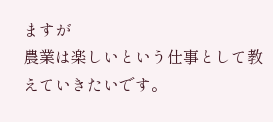ますが
農業は楽しいという仕事として教えていきたいです。